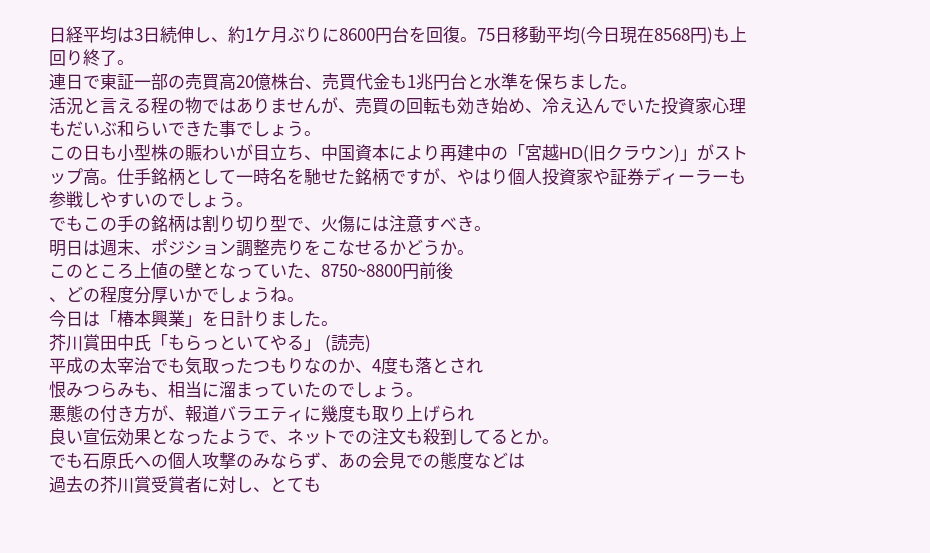日経平均は3日続伸し、約1ケ月ぶりに8600円台を回復。75日移動平均(今日現在8568円)も上回り終了。
連日で東証一部の売買高20億株台、売買代金も1兆円台と水準を保ちました。
活況と言える程の物ではありませんが、売買の回転も効き始め、冷え込んでいた投資家心理もだいぶ和らいできた事でしょう。
この日も小型株の賑わいが目立ち、中国資本により再建中の「宮越HD(旧クラウン)」がストップ高。仕手銘柄として一時名を馳せた銘柄ですが、やはり個人投資家や証券ディーラーも参戦しやすいのでしょう。
でもこの手の銘柄は割り切り型で、火傷には注意すべき。
明日は週末、ポジション調整売りをこなせるかどうか。
このところ上値の壁となっていた、8750~8800円前後
、どの程度分厚いかでしょうね。
今日は「椿本興業」を日計りました。
芥川賞田中氏「もらっといてやる」 (読売)
平成の太宰治でも気取ったつもりなのか、4度も落とされ
恨みつらみも、相当に溜まっていたのでしょう。
悪態の付き方が、報道バラエティに幾度も取り上げられ
良い宣伝効果となったようで、ネットでの注文も殺到してるとか。
でも石原氏への個人攻撃のみならず、あの会見での態度などは
過去の芥川賞受賞者に対し、とても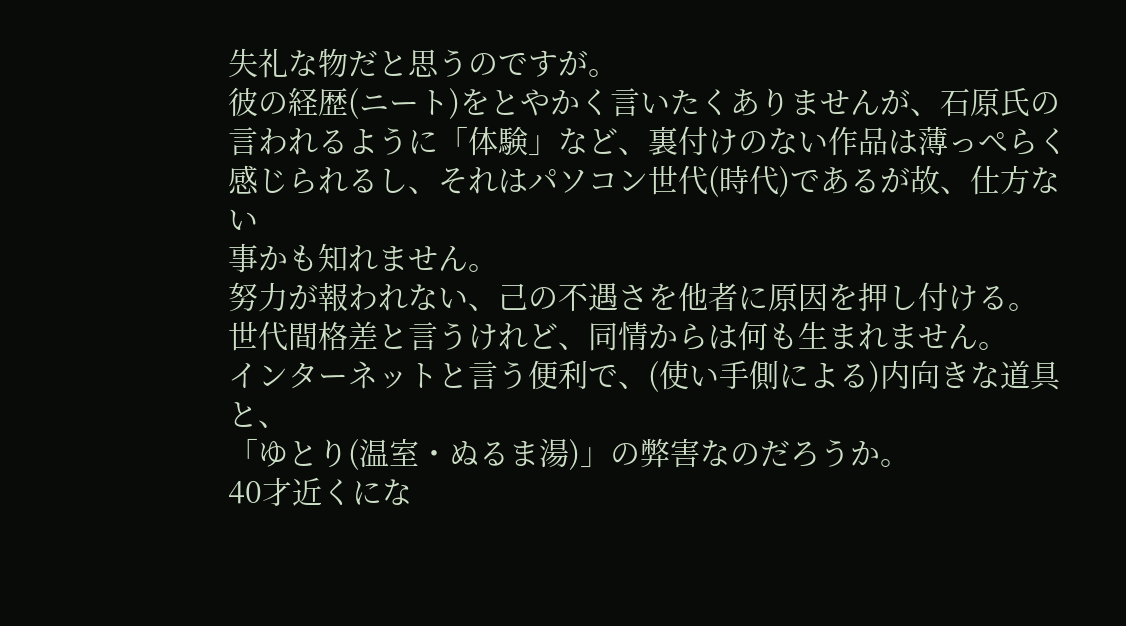失礼な物だと思うのですが。
彼の経歴(ニート)をとやかく言いたくありませんが、石原氏の
言われるように「体験」など、裏付けのない作品は薄っぺらく
感じられるし、それはパソコン世代(時代)であるが故、仕方ない
事かも知れません。
努力が報われない、己の不遇さを他者に原因を押し付ける。
世代間格差と言うけれど、同情からは何も生まれません。
インターネットと言う便利で、(使い手側による)内向きな道具と、
「ゆとり(温室・ぬるま湯)」の弊害なのだろうか。
40才近くにな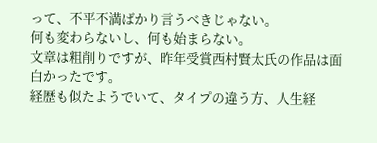って、不平不満ばかり言うべきじゃない。
何も変わらないし、何も始まらない。
文章は粗削りですが、昨年受賞西村賢太氏の作品は面白かったです。
経歴も似たようでいて、タイプの違う方、人生経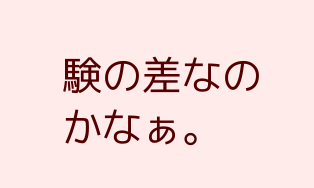験の差なのかなぁ。